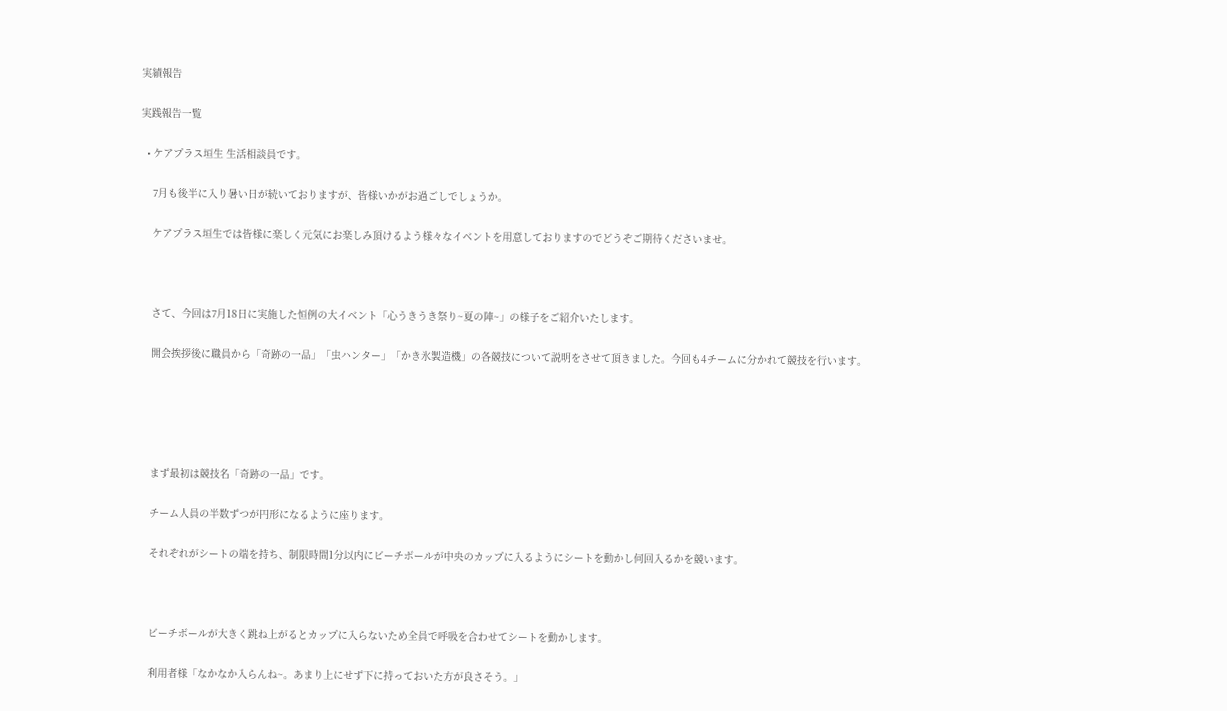実績報告

実践報告一覧

  • ケアプラス垣生 生活相談員です。

    7月も後半に入り暑い日が続いておりますが、皆様いかがお過ごしでしょうか。

    ケアプラス垣生では皆様に楽しく元気にお楽しみ頂けるよう様々なイベントを用意しておりますのでどうぞご期待くださいませ。



    さて、今回は7月18日に実施した恒例の大イベント「心うきうき祭り~夏の陣~」の様子をご紹介いたします。

    開会挨拶後に職員から「奇跡の一品」「虫ハンター」「かき氷製造機」の各競技について説明をさせて頂きました。今回も4チームに分かれて競技を行います。





    まず最初は競技名「奇跡の一品」です。

    チーム人員の半数ずつが円形になるように座ります。

    それぞれがシートの端を持ち、制限時間1分以内にビーチボールが中央のカップに入るようにシートを動かし何回入るかを競います。



    ビーチボールが大きく跳ね上がるとカップに入らないため全員で呼吸を合わせてシートを動かします。

    利用者様「なかなか入らんね~。あまり上にせず下に持っておいた方が良さそう。」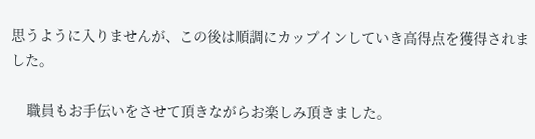思うように入りませんが、この後は順調にカップインしていき高得点を獲得されました。

    職員もお手伝いをさせて頂きながらお楽しみ頂きました。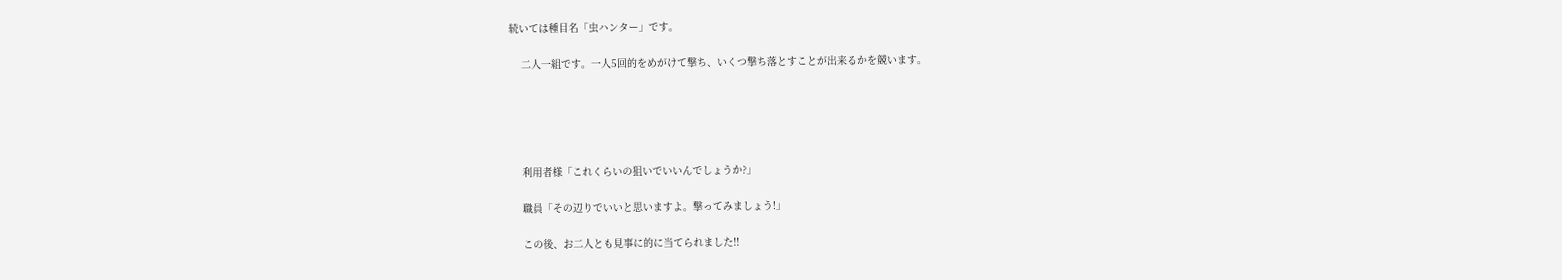続いては種目名「虫ハンター」です。

    二人一組です。一人5回的をめがけて撃ち、いくつ撃ち落とすことが出来るかを競います。





    利用者様「これくらいの狙いでいいんでしょうか?」

    職員「その辺りでいいと思いますよ。撃ってみましょう!」

    この後、お二人とも見事に的に当てられました!!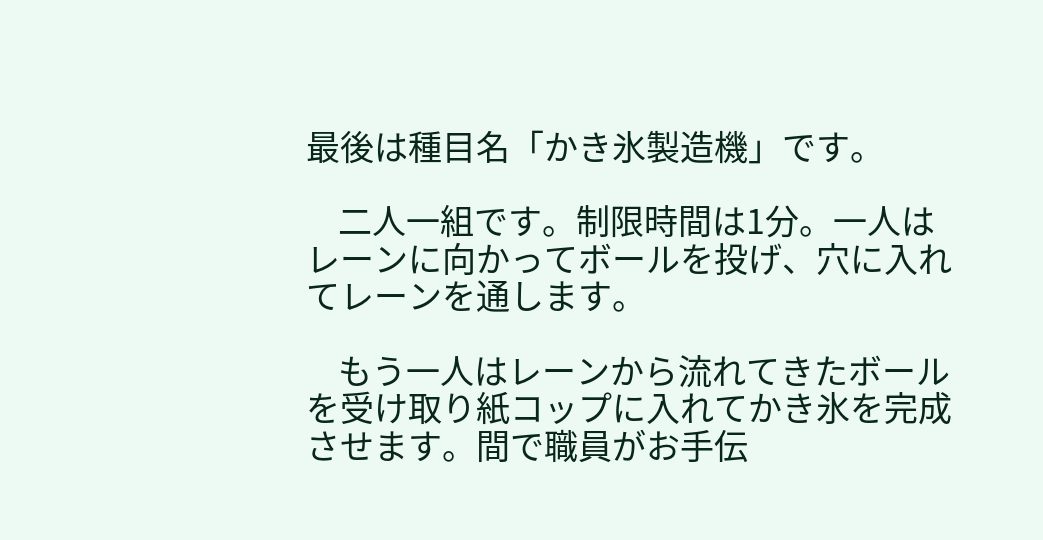最後は種目名「かき氷製造機」です。

    二人一組です。制限時間は1分。一人はレーンに向かってボールを投げ、穴に入れてレーンを通します。

    もう一人はレーンから流れてきたボールを受け取り紙コップに入れてかき氷を完成させます。間で職員がお手伝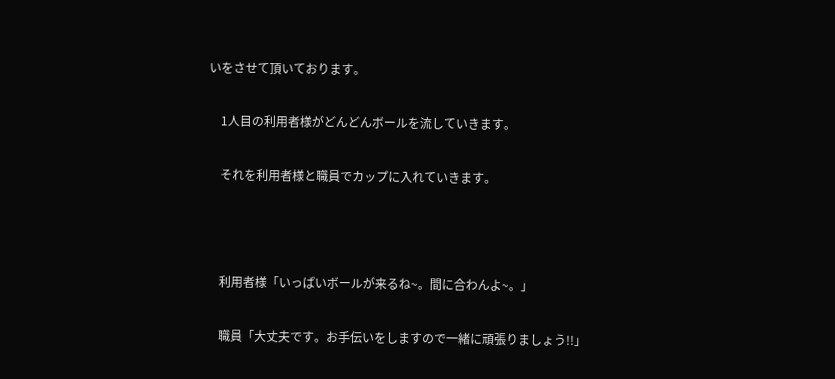いをさせて頂いております。

    1人目の利用者様がどんどんボールを流していきます。

    それを利用者様と職員でカップに入れていきます。



    利用者様「いっぱいボールが来るね~。間に合わんよ~。」

    職員「大丈夫です。お手伝いをしますので一緒に頑張りましょう!!」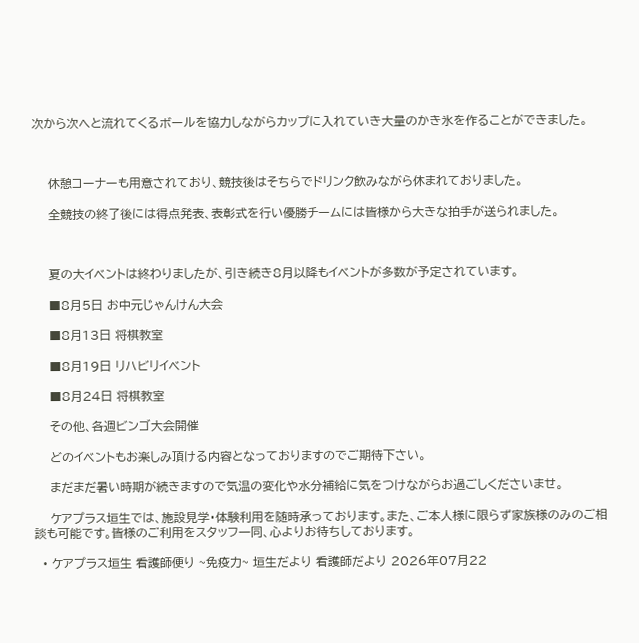次から次へと流れてくるボールを協力しながらカップに入れていき大量のかき氷を作ることができました。



    休憩コーナーも用意されており、競技後はそちらでドリンク飲みながら休まれておりました。

    全競技の終了後には得点発表、表彰式を行い優勝チームには皆様から大きな拍手が送られました。



    夏の大イベントは終わりましたが、引き続き8月以降もイベントが多数が予定されています。

    ■8月5日 お中元じゃんけん大会

    ■8月13日 将棋教室

    ■8月19日 リハビリイベント

    ■8月24日 将棋教室

    その他、各週ビンゴ大会開催

    どのイベントもお楽しみ頂ける内容となっておりますのでご期待下さい。

    まだまだ暑い時期が続きますので気温の変化や水分補給に気をつけながらお過ごしくださいませ。

    ケアプラス垣生では、施設見学・体験利用を随時承っております。また、ご本人様に限らず家族様のみのご相談も可能です。皆様のご利用をスタッフ一同、心よりお待ちしております。

  • ケアプラス垣生 看護師便り ~免疫力~ 垣生だより 看護師だより 2026年07月22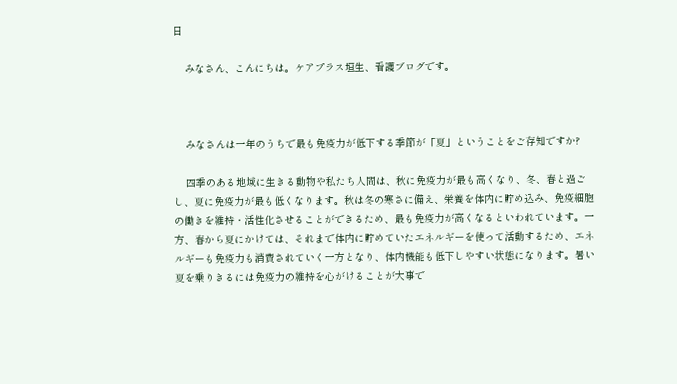日

    みなさん、こんにちは。ケアプラス垣生、看護ブログです。



    みなさんは一年のうちで最も免疫力が低下する季節が「夏」ということをご存知ですか?

    四季のある地域に生きる動物や私たち人間は、秋に免疫力が最も高くなり、冬、春と過ごし、夏に免疫力が最も低くなります。秋は冬の寒さに備え、栄養を体内に貯め込み、免疫細胞の働きを維持・活性化させることができるため、最も免疫力が高くなるといわれています。一方、春から夏にかけては、それまで体内に貯めていたエネルギーを使って活動するため、エネルギーも免疫力も消費されていく一方となり、体内機能も低下しやすい状態になります。暑い夏を乗りきるには免疫力の維持を心がけることが大事で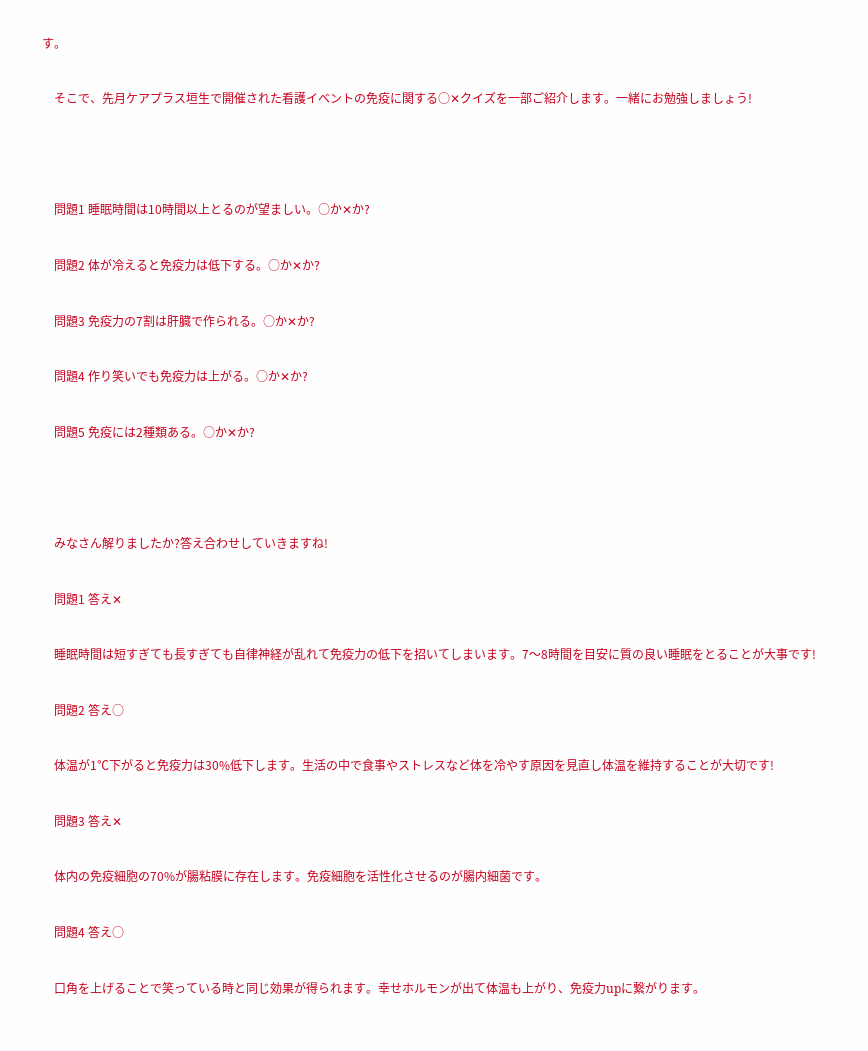す。

    そこで、先月ケアプラス垣生で開催された看護イベントの免疫に関する○✕クイズを一部ご紹介します。一緒にお勉強しましょう!



    問題1 睡眠時間は10時間以上とるのが望ましい。○か✕か?

    問題2 体が冷えると免疫力は低下する。○か✕か?

    問題3 免疫力の7割は肝臓で作られる。○か✕か?

    問題4 作り笑いでも免疫力は上がる。○か✕か?

    問題5 免疫には2種類ある。○か✕か?



    みなさん解りましたか?答え合わせしていきますね!

    問題1 答え✕

    睡眠時間は短すぎても長すぎても自律神経が乱れて免疫力の低下を招いてしまいます。7〜8時間を目安に質の良い睡眠をとることが大事です!

    問題2 答え○

    体温が1℃下がると免疫力は30%低下します。生活の中で食事やストレスなど体を冷やす原因を見直し体温を維持することが大切です!

    問題3 答え✕

    体内の免疫細胞の70%が腸粘膜に存在します。免疫細胞を活性化させるのが腸内細菌です。

    問題4 答え○

    口角を上げることで笑っている時と同じ効果が得られます。幸せホルモンが出て体温も上がり、免疫力upに繋がります。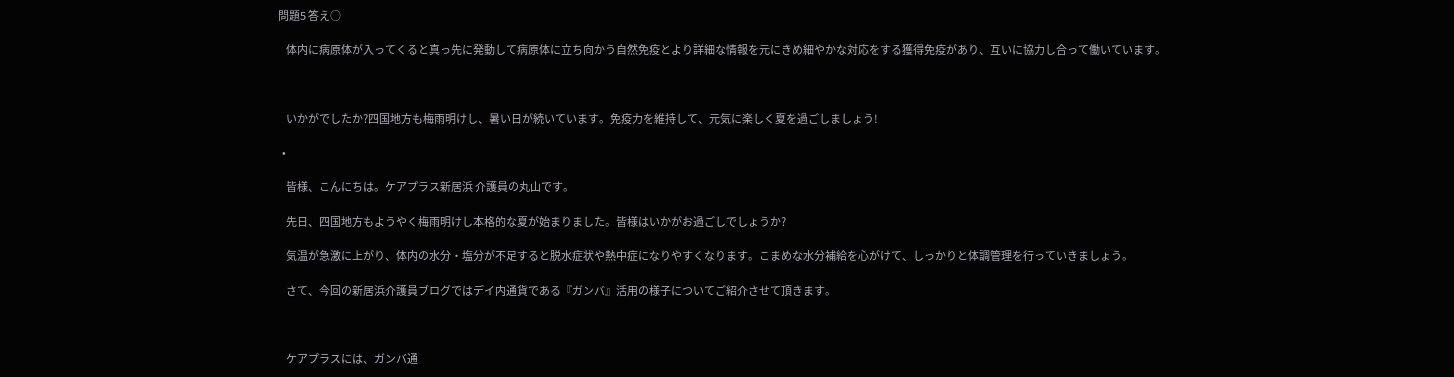問題5 答え○

    体内に病原体が入ってくると真っ先に発動して病原体に立ち向かう自然免疫とより詳細な情報を元にきめ細やかな対応をする獲得免疫があり、互いに協力し合って働いています。



    いかがでしたか?四国地方も梅雨明けし、暑い日が続いています。免疫力を維持して、元気に楽しく夏を過ごしましょう!

  •

    皆様、こんにちは。ケアプラス新居浜 介護員の丸山です。

    先日、四国地方もようやく梅雨明けし本格的な夏が始まりました。皆様はいかがお過ごしでしょうか?

    気温が急激に上がり、体内の水分・塩分が不足すると脱水症状や熱中症になりやすくなります。こまめな水分補給を心がけて、しっかりと体調管理を行っていきましょう。

    さて、今回の新居浜介護員ブログではデイ内通貨である『ガンバ』活用の様子についてご紹介させて頂きます。



    ケアプラスには、ガンバ通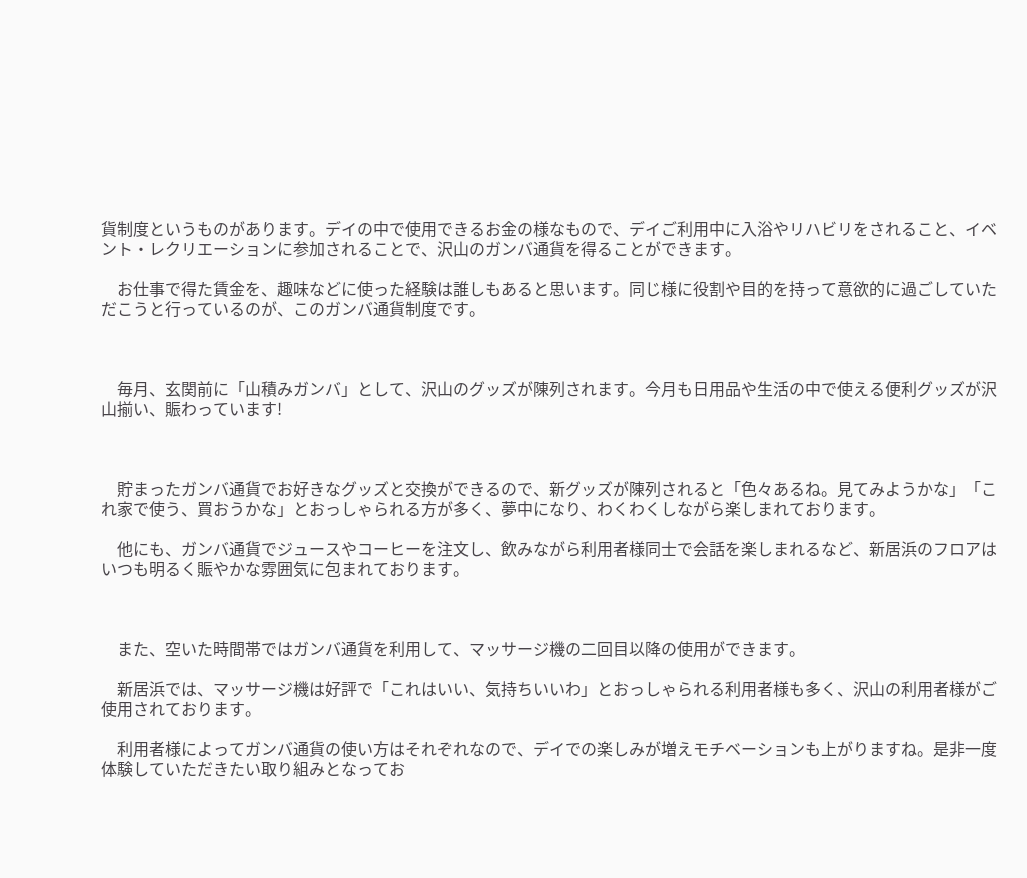貨制度というものがあります。デイの中で使用できるお金の様なもので、デイご利用中に入浴やリハビリをされること、イベント・レクリエーションに参加されることで、沢山のガンバ通貨を得ることができます。

    お仕事で得た賃金を、趣味などに使った経験は誰しもあると思います。同じ様に役割や目的を持って意欲的に過ごしていただこうと行っているのが、このガンバ通貨制度です。



    毎月、玄関前に「山積みガンバ」として、沢山のグッズが陳列されます。今月も日用品や生活の中で使える便利グッズが沢山揃い、賑わっています!



    貯まったガンバ通貨でお好きなグッズと交換ができるので、新グッズが陳列されると「色々あるね。見てみようかな」「これ家で使う、買おうかな」とおっしゃられる方が多く、夢中になり、わくわくしながら楽しまれております。

    他にも、ガンバ通貨でジュースやコーヒーを注文し、飲みながら利用者様同士で会話を楽しまれるなど、新居浜のフロアはいつも明るく賑やかな雰囲気に包まれております。



    また、空いた時間帯ではガンバ通貨を利用して、マッサージ機の二回目以降の使用ができます。

    新居浜では、マッサージ機は好評で「これはいい、気持ちいいわ」とおっしゃられる利用者様も多く、沢山の利用者様がご使用されております。

    利用者様によってガンバ通貨の使い方はそれぞれなので、デイでの楽しみが増えモチベーションも上がりますね。是非一度体験していただきたい取り組みとなってお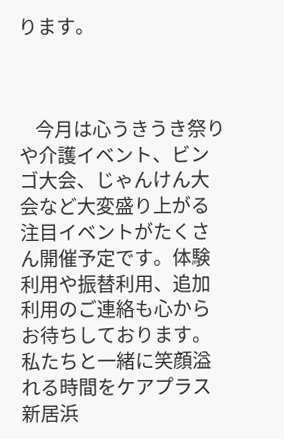ります。



    今月は心うきうき祭りや介護イベント、ビンゴ大会、じゃんけん大会など大変盛り上がる注目イベントがたくさん開催予定です。体験利用や振替利用、追加利用のご連絡も心からお待ちしております。私たちと一緒に笑顔溢れる時間をケアプラス新居浜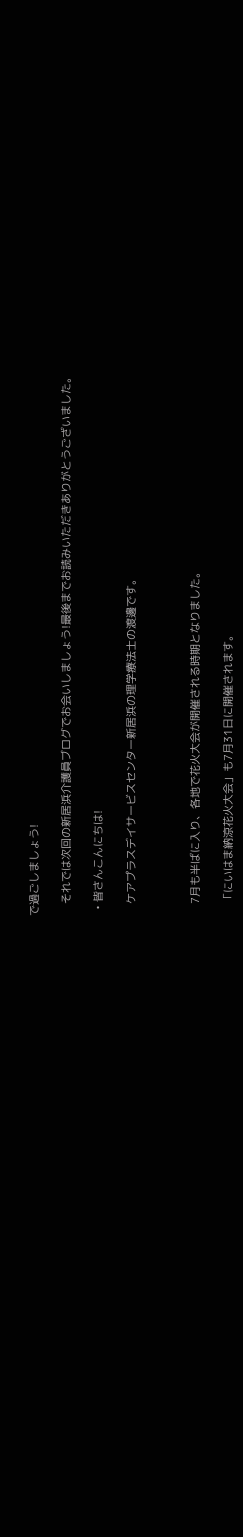で過ごしましょう!

    それでは次回の新居浜介護員ブログでお会いしましょう!最後までお読みいただきありがとうございました。

  • 皆さんこんにちは!

    ケアプラスデイサービスセンター新居浜の理学療法士の渡邊です。



    7月も半ばに入り、各地で花火大会が開催される時期となりました。

    「にいはま納涼花火大会」も7月31日に開催されます。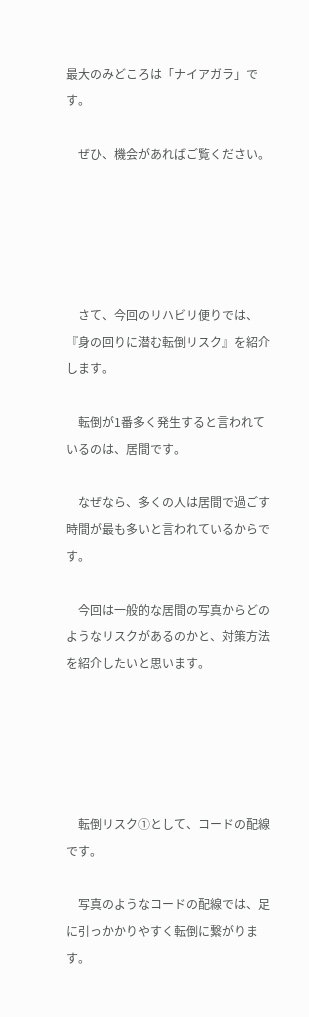最大のみどころは「ナイアガラ」です。

    ぜひ、機会があればご覧ください。





    さて、今回のリハビリ便りでは、『身の回りに潜む転倒リスク』を紹介します。

    転倒が1番多く発生すると言われているのは、居間です。

    なぜなら、多くの人は居間で過ごす時間が最も多いと言われているからです。

    今回は一般的な居間の写真からどのようなリスクがあるのかと、対策方法を紹介したいと思います。





    転倒リスク①として、コードの配線です。

    写真のようなコードの配線では、足に引っかかりやすく転倒に繋がります。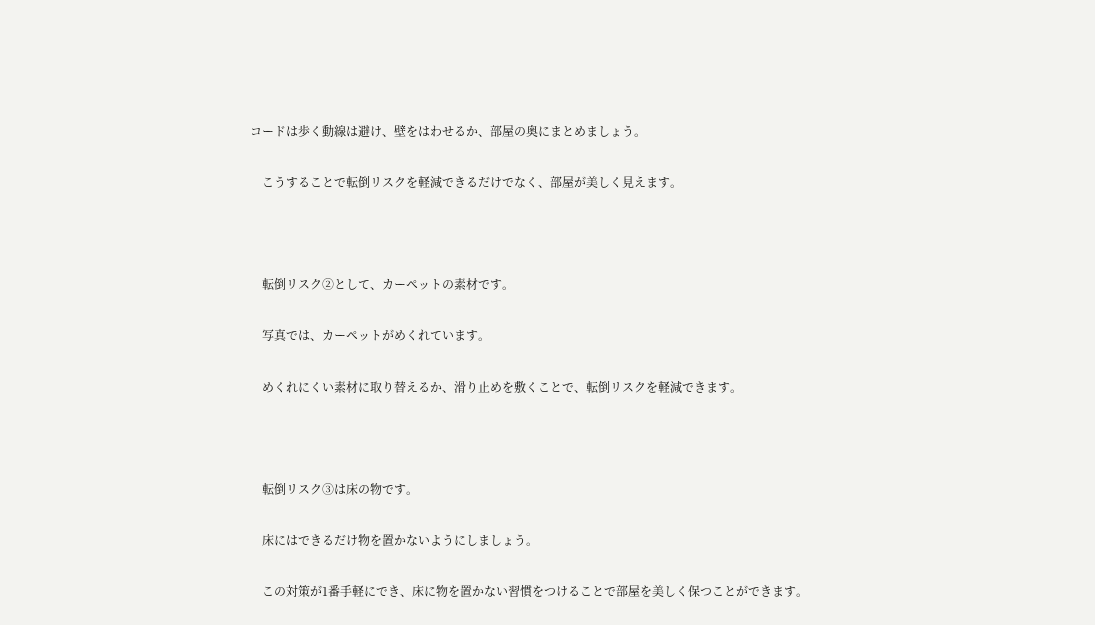コードは歩く動線は避け、壁をはわせるか、部屋の奥にまとめましょう。

    こうすることで転倒リスクを軽減できるだけでなく、部屋が美しく見えます。



    転倒リスク②として、カーペットの素材です。

    写真では、カーペットがめくれています。

    めくれにくい素材に取り替えるか、滑り止めを敷くことで、転倒リスクを軽減できます。



    転倒リスク③は床の物です。

    床にはできるだけ物を置かないようにしましょう。

    この対策が1番手軽にでき、床に物を置かない習慣をつけることで部屋を美しく保つことができます。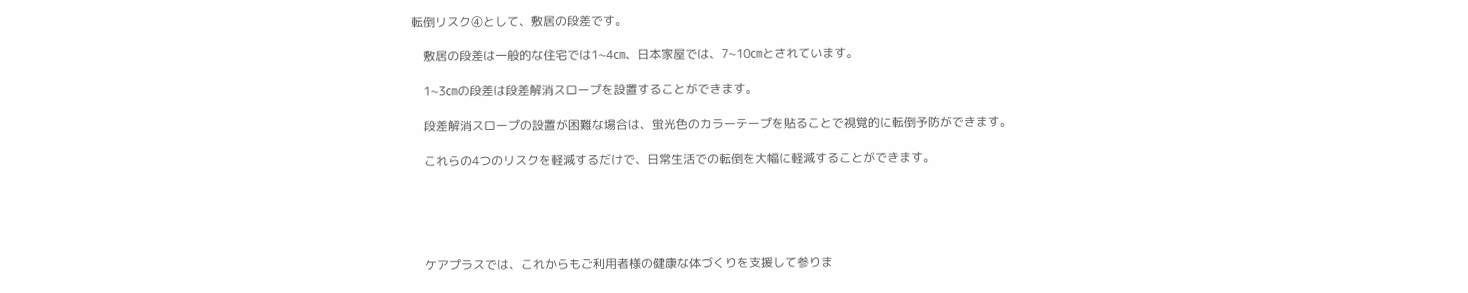転倒リスク④として、敷居の段差です。

    敷居の段差は一般的な住宅では1~4㎝、日本家屋では、7~10㎝とされています。

    1~3㎝の段差は段差解消スロープを設置することができます。

    段差解消スロープの設置が困難な場合は、蛍光色のカラーテープを貼ることで視覚的に転倒予防ができます。

    これらの4つのリスクを軽減するだけで、日常生活での転倒を大幅に軽減することができます。





    ケアプラスでは、これからもご利用者様の健康な体づくりを支援して参りま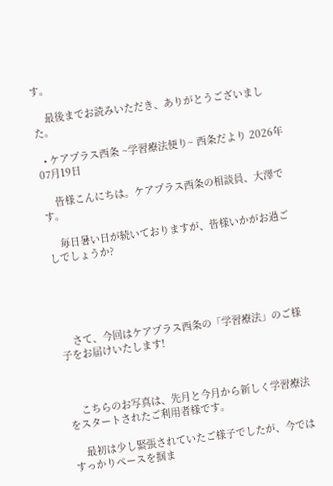す。

    最後までお読みいただき、ありがとうございました。

  • ケアプラス西条 ~学習療法便り~ 西条だより 2026年07月19日

    皆様こんにちは。ケアプラス西条の相談員、大澤です。

    毎日暑い日が続いておりますが、皆様いかがお過ごしでしょうか?





    さて、今回はケアプラス西条の「学習療法」のご様子をお届けいたします!



    こちらのお写真は、先月と今月から新しく学習療法をスタートされたご利用者様です。

    最初は少し緊張されていたご様子でしたが、今ではすっかりペースを掴ま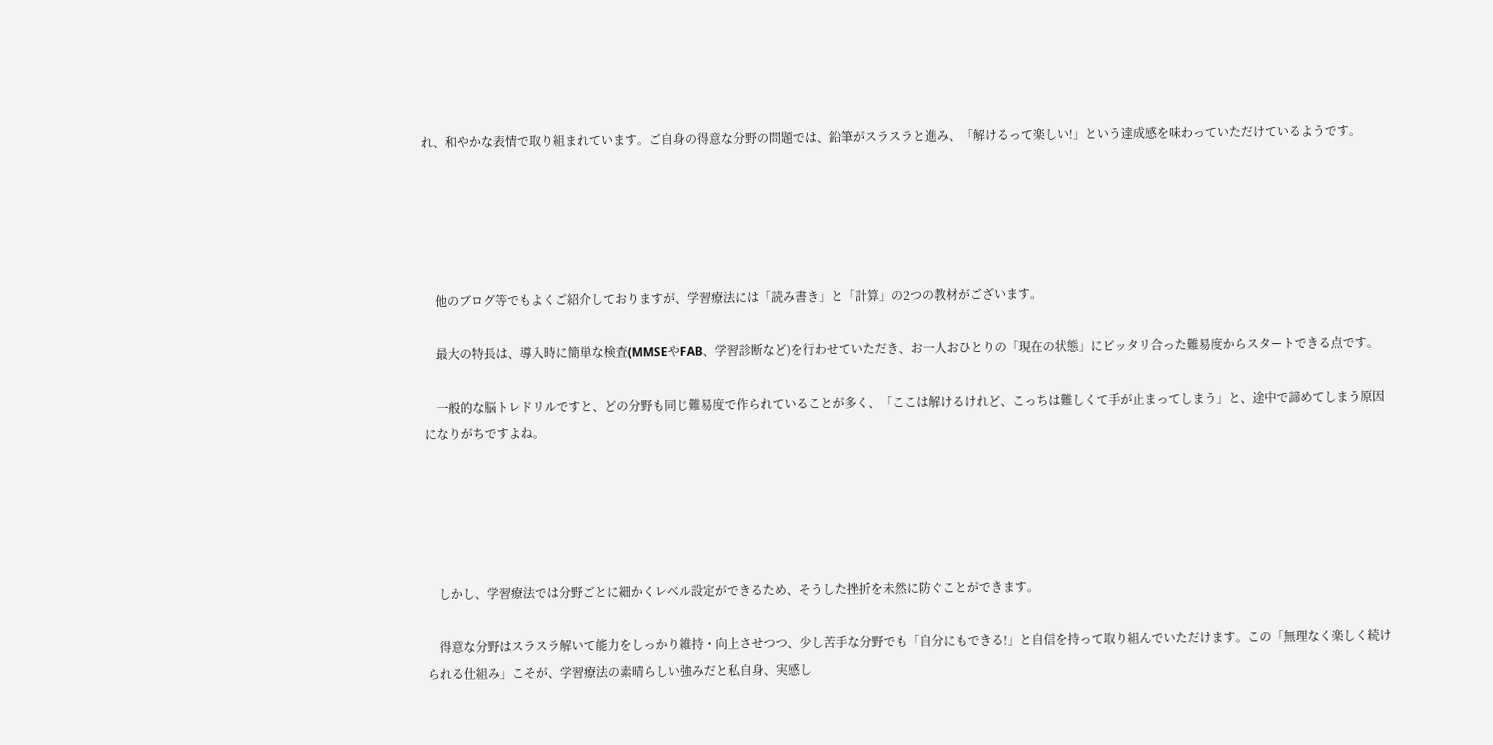れ、和やかな表情で取り組まれています。ご自身の得意な分野の問題では、鉛筆がスラスラと進み、「解けるって楽しい!」という達成感を味わっていただけているようです。





    他のブログ等でもよくご紹介しておりますが、学習療法には「読み書き」と「計算」の2つの教材がございます。

    最大の特長は、導入時に簡単な検査(MMSEやFAB、学習診断など)を行わせていただき、お一人おひとりの「現在の状態」にピッタリ合った難易度からスタートできる点です。

    一般的な脳トレドリルですと、どの分野も同じ難易度で作られていることが多く、「ここは解けるけれど、こっちは難しくて手が止まってしまう」と、途中で諦めてしまう原因になりがちですよね。





    しかし、学習療法では分野ごとに細かくレベル設定ができるため、そうした挫折を未然に防ぐことができます。

    得意な分野はスラスラ解いて能力をしっかり維持・向上させつつ、少し苦手な分野でも「自分にもできる!」と自信を持って取り組んでいただけます。この「無理なく楽しく続けられる仕組み」こそが、学習療法の素晴らしい強みだと私自身、実感し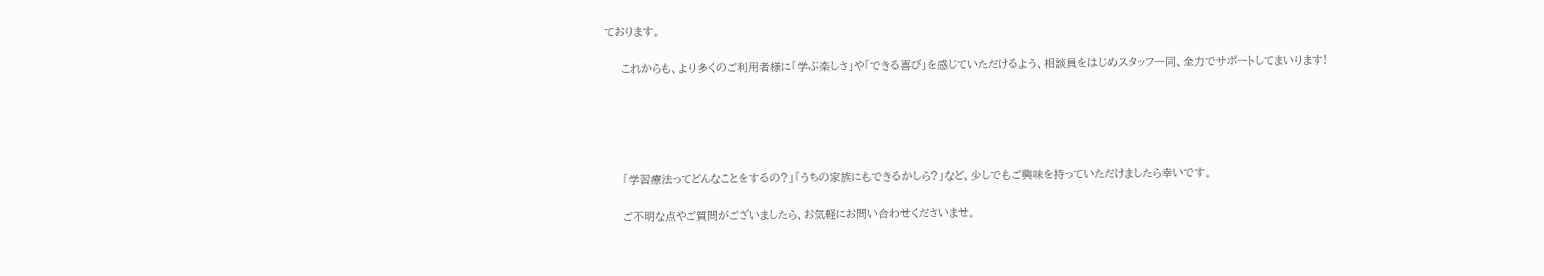ております。

    これからも、より多くのご利用者様に「学ぶ楽しさ」や「できる喜び」を感じていただけるよう、相談員をはじめスタッフ一同、全力でサポートしてまいります!





    「学習療法ってどんなことをするの?」「うちの家族にもできるかしら?」など、少しでもご興味を持っていただけましたら幸いです。

    ご不明な点やご質問がございましたら、お気軽にお問い合わせくださいませ。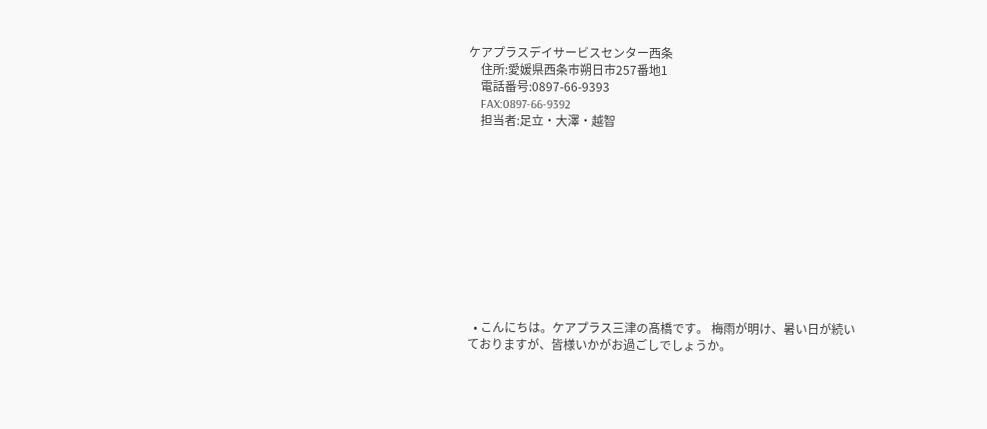ケアプラスデイサービスセンター西条
    住所:愛媛県西条市朔日市257番地1
    電話番号:0897-66-9393
    FAX:0897-66-9392
    担当者:足立・大澤・越智











  • こんにちは。ケアプラス三津の髙橋です。 梅雨が明け、暑い日が続いておりますが、皆様いかがお過ごしでしょうか。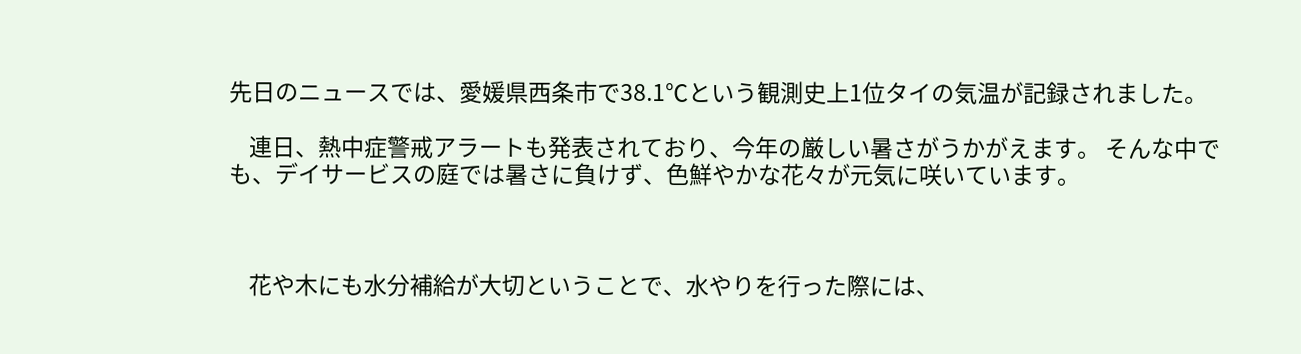先日のニュースでは、愛媛県西条市で38.1℃という観測史上1位タイの気温が記録されました。

    連日、熱中症警戒アラートも発表されており、今年の厳しい暑さがうかがえます。 そんな中でも、デイサービスの庭では暑さに負けず、色鮮やかな花々が元気に咲いています。



    花や木にも水分補給が大切ということで、水やりを行った際には、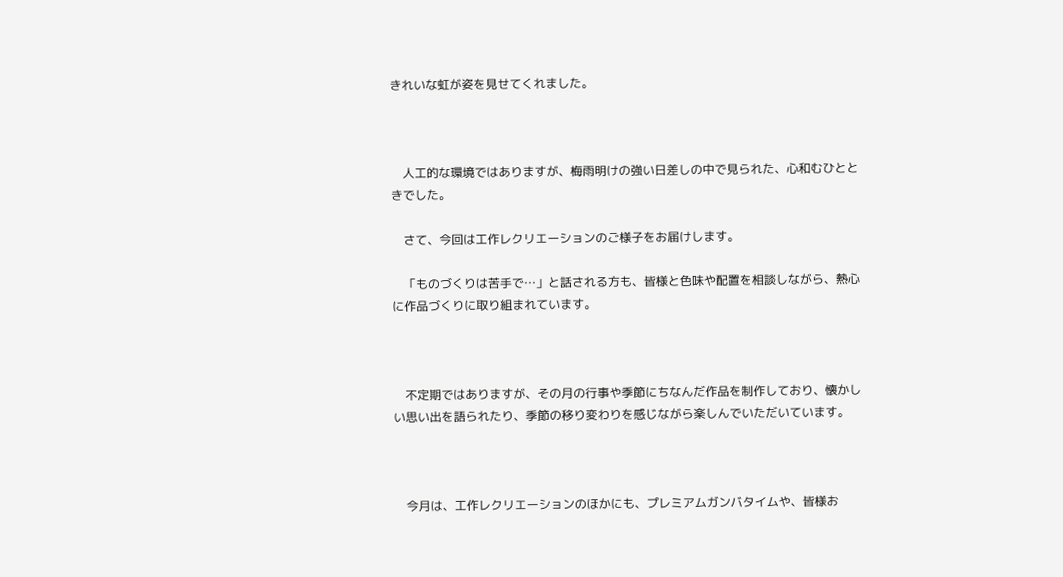きれいな虹が姿を見せてくれました。



    人工的な環境ではありますが、梅雨明けの強い日差しの中で見られた、心和むひとときでした。

    さて、今回は工作レクリエーションのご様子をお届けします。

    「ものづくりは苦手で…」と話される方も、皆様と色味や配置を相談しながら、熱心に作品づくりに取り組まれています。



    不定期ではありますが、その月の行事や季節にちなんだ作品を制作しており、懐かしい思い出を語られたり、季節の移り変わりを感じながら楽しんでいただいています。



    今月は、工作レクリエーションのほかにも、プレミアムガンバタイムや、皆様お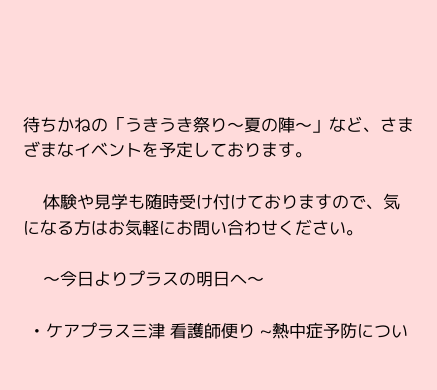待ちかねの「うきうき祭り〜夏の陣〜」など、さまざまなイベントを予定しております。

    体験や見学も随時受け付けておりますので、気になる方はお気軽にお問い合わせください。

    〜今日よりプラスの明日へ〜

  • ケアプラス三津 看護師便り ~熱中症予防につい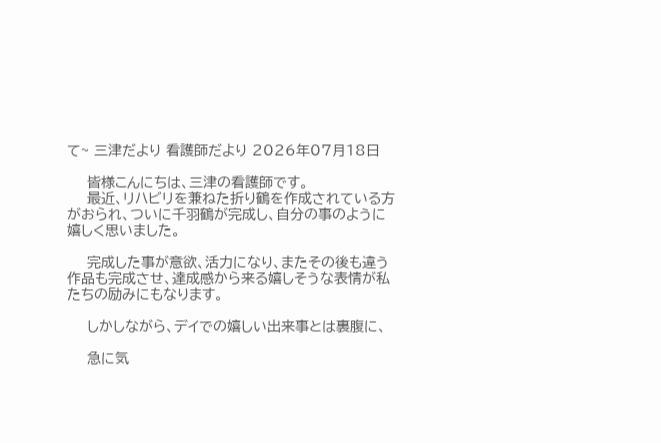て~ 三津だより 看護師だより 2026年07月18日

    皆様こんにちは、三津の看護師です。
    最近、リハビリを兼ねた折り鶴を作成されている方がおられ、ついに千羽鶴が完成し、自分の事のように嬉しく思いました。

    完成した事が意欲、活力になり、またその後も違う作品も完成させ、達成感から来る嬉しそうな表情が私たちの励みにもなります。

    しかしながら、デイでの嬉しい出来事とは裏腹に、

    急に気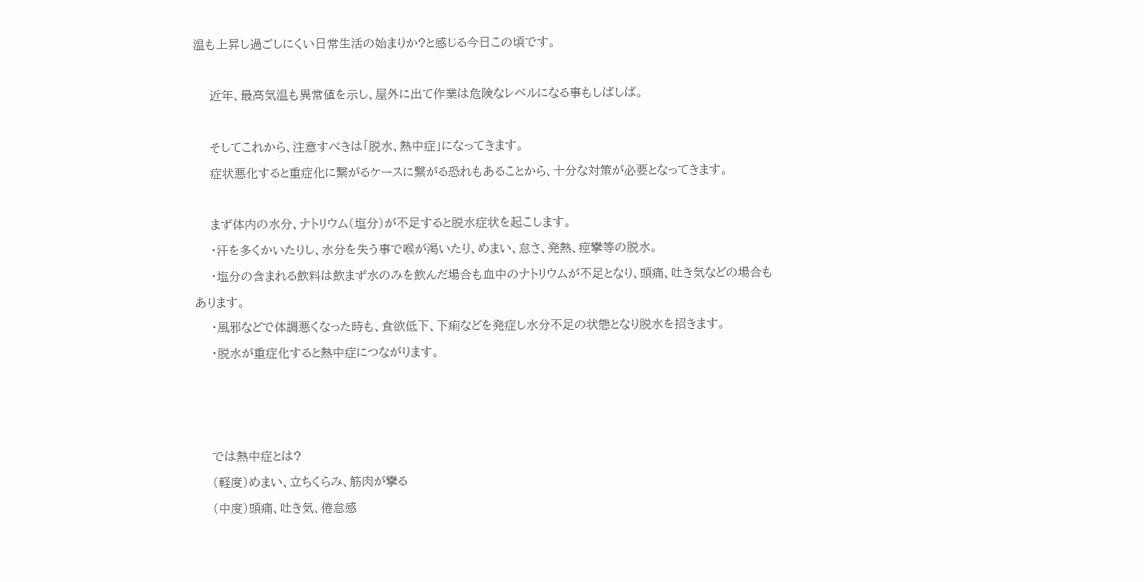温も上昇し過ごしにくい日常生活の始まりか?と感じる今日この頃です。

    近年、最高気温も異常値を示し、屋外に出て作業は危険なレベルになる事もしばしば。

    そしてこれから、注意すべきは「脱水、熱中症」になってきます。
    症状悪化すると重症化に繋がるケースに繋がる恐れもあることから、十分な対策が必要となってきます。

    まず体内の水分、ナトリウム(塩分)が不足すると脱水症状を起こします。
    ・汗を多くかいたりし、水分を失う事で喉が渇いたり、めまい、怠さ、発熱、痙攣等の脱水。
    ・塩分の含まれる飲料は飲まず水のみを飲んだ場合も血中のナトリウムが不足となり、頭痛、吐き気などの場合もあります。
    ・風邪などで体調悪くなった時も、食欲低下、下痢などを発症し水分不足の状態となり脱水を招きます。
    ・脱水が重症化すると熱中症につながります。



    では熱中症とは?
    (軽度)めまい、立ちくらみ、筋肉が攣る
    (中度)頭痛、吐き気、倦怠感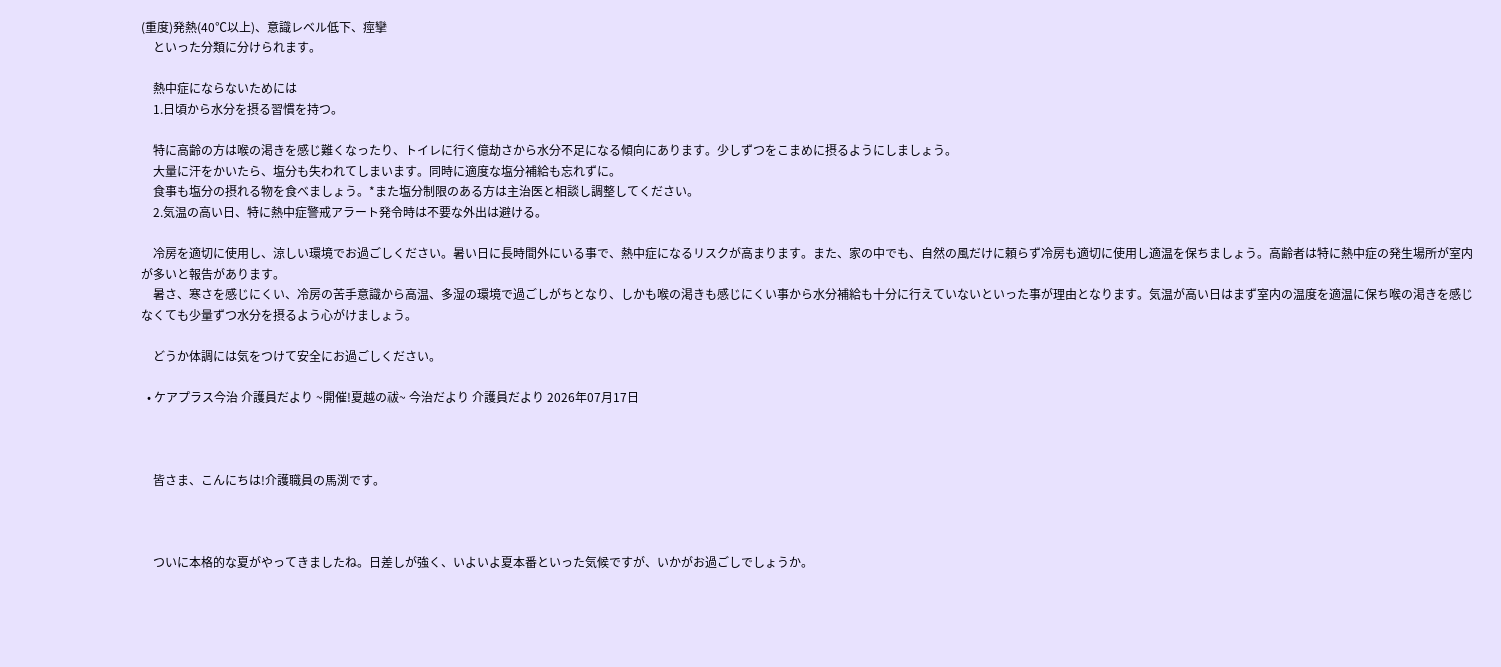(重度)発熱(40℃以上)、意識レベル低下、痙攣
    といった分類に分けられます。

    熱中症にならないためには
    1.日頃から水分を摂る習慣を持つ。

    特に高齢の方は喉の渇きを感じ難くなったり、トイレに行く億劫さから水分不足になる傾向にあります。少しずつをこまめに摂るようにしましょう。
    大量に汗をかいたら、塩分も失われてしまいます。同時に適度な塩分補給も忘れずに。
    食事も塩分の摂れる物を食べましょう。*また塩分制限のある方は主治医と相談し調整してください。
    2.気温の高い日、特に熱中症警戒アラート発令時は不要な外出は避ける。

    冷房を適切に使用し、涼しい環境でお過ごしください。暑い日に長時間外にいる事で、熱中症になるリスクが高まります。また、家の中でも、自然の風だけに頼らず冷房も適切に使用し適温を保ちましょう。高齢者は特に熱中症の発生場所が室内が多いと報告があります。
    暑さ、寒さを感じにくい、冷房の苦手意識から高温、多湿の環境で過ごしがちとなり、しかも喉の渇きも感じにくい事から水分補給も十分に行えていないといった事が理由となります。気温が高い日はまず室内の温度を適温に保ち喉の渇きを感じなくても少量ずつ水分を摂るよう心がけましょう。

    どうか体調には気をつけて安全にお過ごしください。

  • ケアプラス今治 介護員だより ~開催!夏越の祓~ 今治だより 介護員だより 2026年07月17日



    皆さま、こんにちは!介護職員の馬渕です。



    ついに本格的な夏がやってきましたね。日差しが強く、いよいよ夏本番といった気候ですが、いかがお過ごしでしょうか。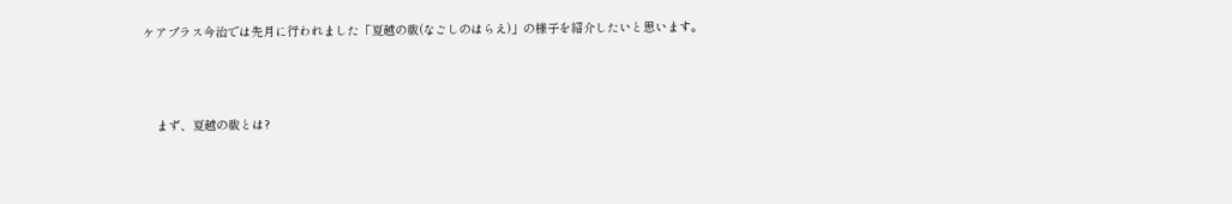ケアプラス今治では先月に行われました「夏越の祓(なごしのはらえ)」の様子を紹介したいと思います。



    まず、夏越の祓とは?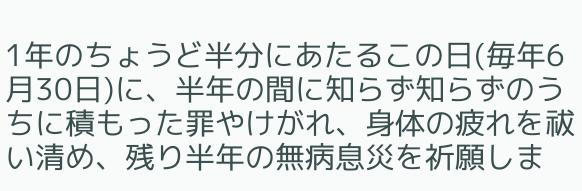1年のちょうど半分にあたるこの日(毎年6月30日)に、半年の間に知らず知らずのうちに積もった罪やけがれ、身体の疲れを祓い清め、残り半年の無病息災を祈願しま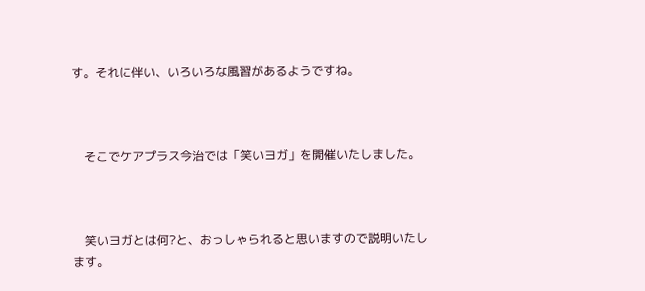す。それに伴い、いろいろな風習があるようですね。



    そこでケアプラス今治では「笑いヨガ」を開催いたしました。



    笑いヨガとは何?と、おっしゃられると思いますので説明いたします。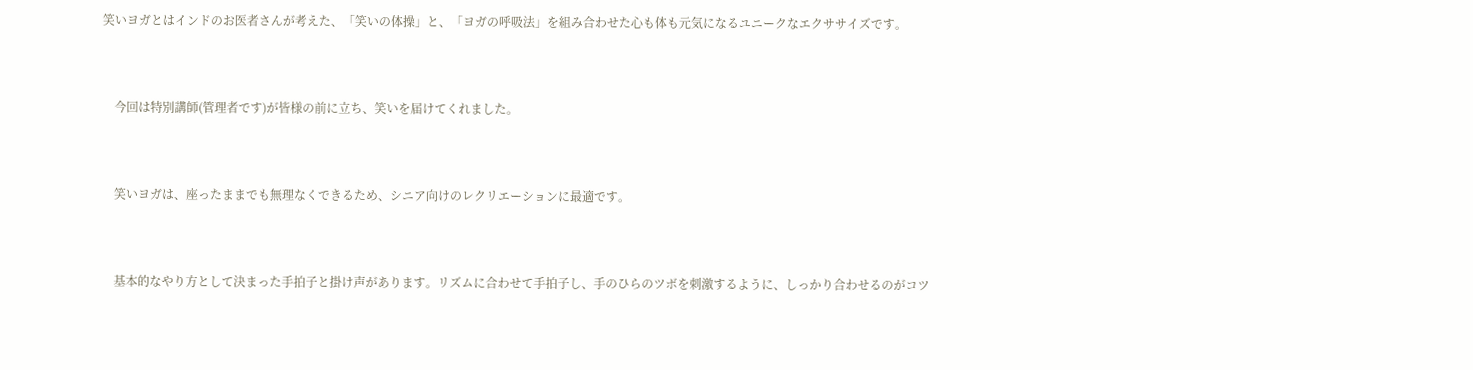笑いヨガとはインドのお医者さんが考えた、「笑いの体操」と、「ヨガの呼吸法」を組み合わせた心も体も元気になるユニークなエクササイズです。



    今回は特別講師(管理者です)が皆様の前に立ち、笑いを届けてくれました。



    笑いヨガは、座ったままでも無理なくできるため、シニア向けのレクリエーションに最適です。



    基本的なやり方として決まった手拍子と掛け声があります。リズムに合わせて手拍子し、手のひらのツボを刺激するように、しっかり合わせるのがコツ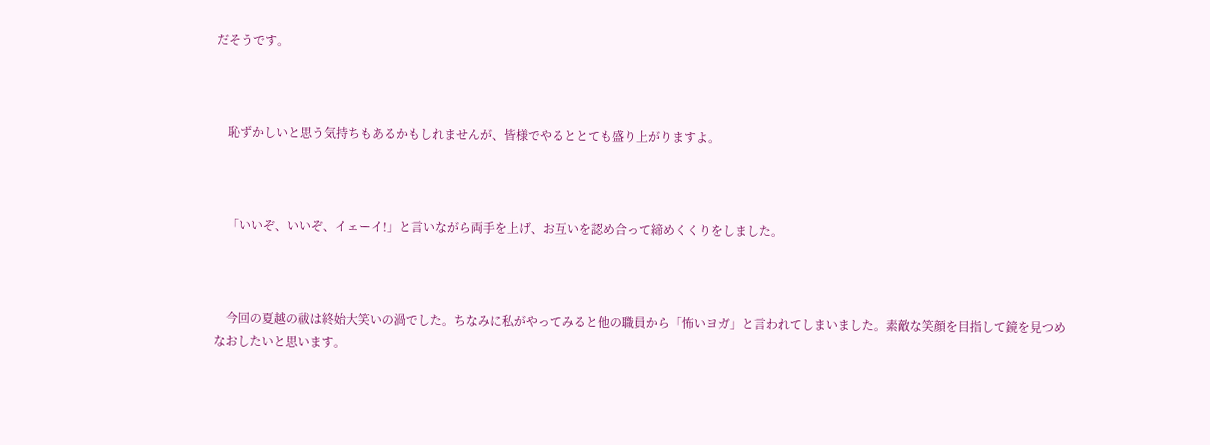だそうです。



    恥ずかしいと思う気持ちもあるかもしれませんが、皆様でやるととても盛り上がりますよ。



    「いいぞ、いいぞ、イェーイ!」と言いながら両手を上げ、お互いを認め合って締めくくりをしました。



    今回の夏越の祓は終始大笑いの渦でした。ちなみに私がやってみると他の職員から「怖いヨガ」と言われてしまいました。素敵な笑顔を目指して鏡を見つめなおしたいと思います。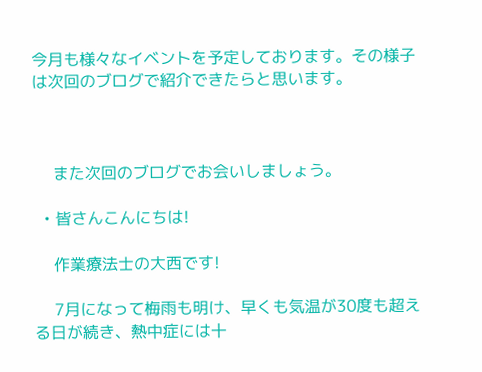今月も様々なイベントを予定しております。その様子は次回のブログで紹介できたらと思います。



    また次回のブログでお会いしましょう。

  • 皆さんこんにちは!

    作業療法士の大西です!

    7月になって梅雨も明け、早くも気温が30度も超える日が続き、熱中症には十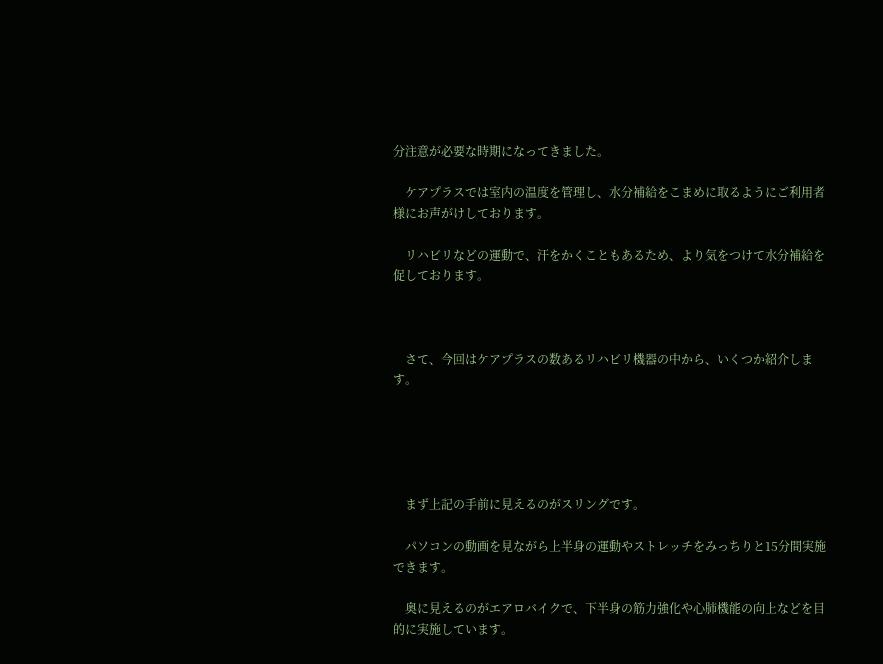分注意が必要な時期になってきました。

    ケアプラスでは室内の温度を管理し、水分補給をこまめに取るようにご利用者様にお声がけしております。

    リハビリなどの運動で、汗をかくこともあるため、より気をつけて水分補給を促しております。



    さて、今回はケアプラスの数あるリハビリ機器の中から、いくつか紹介します。





    まず上記の手前に見えるのがスリングです。

    パソコンの動画を見ながら上半身の運動やストレッチをみっちりと15分間実施できます。

    奥に見えるのがエアロバイクで、下半身の筋力強化や心肺機能の向上などを目的に実施しています。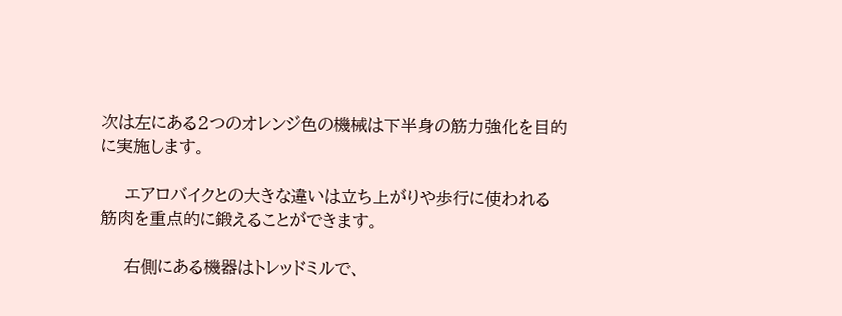次は左にある2つのオレンジ色の機械は下半身の筋力強化を目的に実施します。

    エアロバイクとの大きな違いは立ち上がりや歩行に使われる筋肉を重点的に鍛えることができます。

    右側にある機器はトレッドミルで、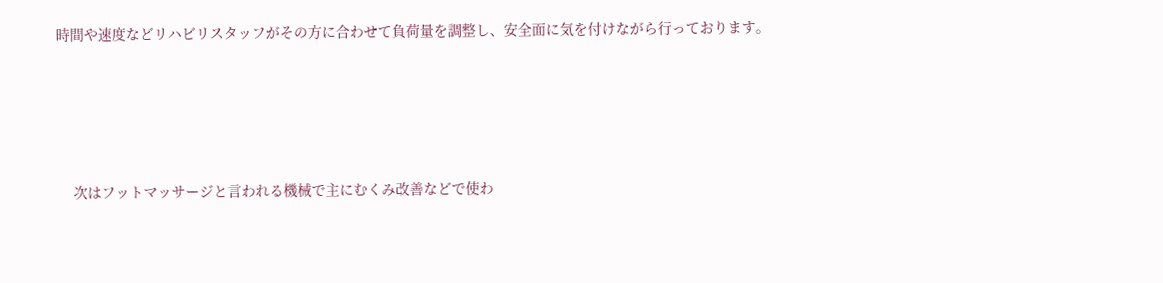時間や速度などリハビリスタッフがその方に合わせて負荷量を調整し、安全面に気を付けながら行っております。





    次はフットマッサージと言われる機械で主にむくみ改善などで使わ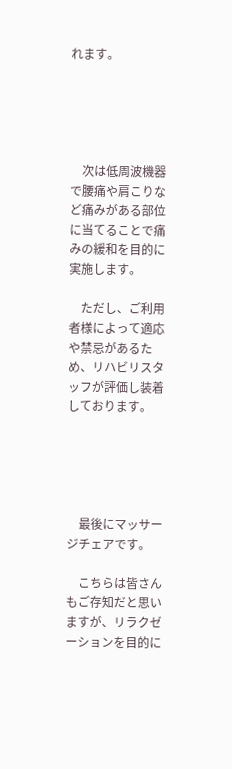れます。





    次は低周波機器で腰痛や肩こりなど痛みがある部位に当てることで痛みの緩和を目的に実施します。

    ただし、ご利用者様によって適応や禁忌があるため、リハビリスタッフが評価し装着しております。





    最後にマッサージチェアです。

    こちらは皆さんもご存知だと思いますが、リラクゼーションを目的に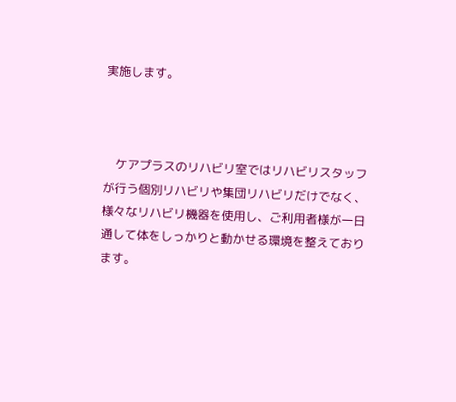実施します。



    ケアプラスのリハビリ室ではリハビリスタッフが行う個別リハビリや集団リハビリだけでなく、様々なリハビリ機器を使用し、ご利用者様が一日通して体をしっかりと動かせる環境を整えております。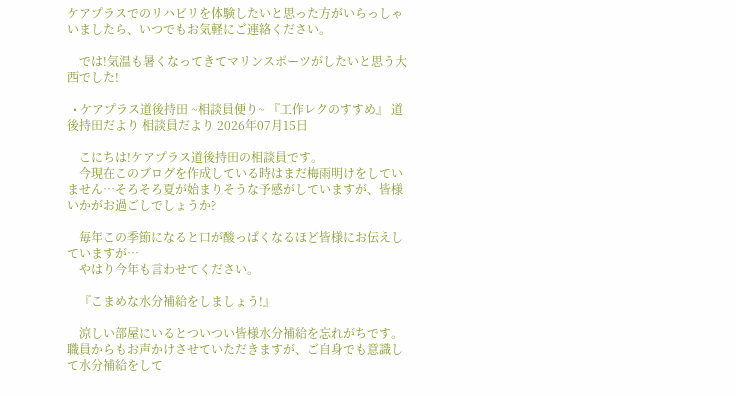ケアプラスでのリハビリを体験したいと思った方がいらっしゃいましたら、いつでもお気軽にご連絡ください。

    では!気温も暑くなってきてマリンスポーツがしたいと思う大西でした!

  • ケアプラス道後持田 ~相談員便り~ 『工作レクのすすめ』 道後持田だより 相談員だより 2026年07月15日

    こにちは!ケアプラス道後持田の相談員です。
    今現在このブログを作成している時はまだ梅雨明けをしていません…そろそろ夏が始まりそうな予感がしていますが、皆様いかがお過ごしでしょうか?

    毎年この季節になると口が酸っぱくなるほど皆様にお伝えしていますが…
    やはり今年も言わせてください。

    『こまめな水分補給をしましょう!』

    涼しい部屋にいるとついつい皆様水分補給を忘れがちです。職員からもお声かけさせていただきますが、ご自身でも意識して水分補給をして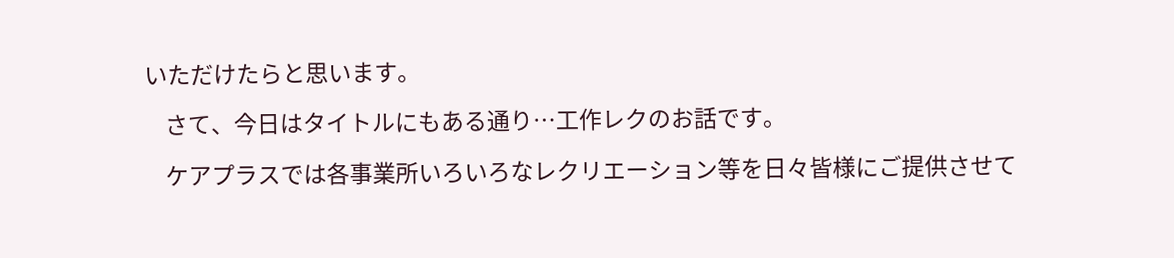いただけたらと思います。

    さて、今日はタイトルにもある通り…工作レクのお話です。

    ケアプラスでは各事業所いろいろなレクリエーション等を日々皆様にご提供させて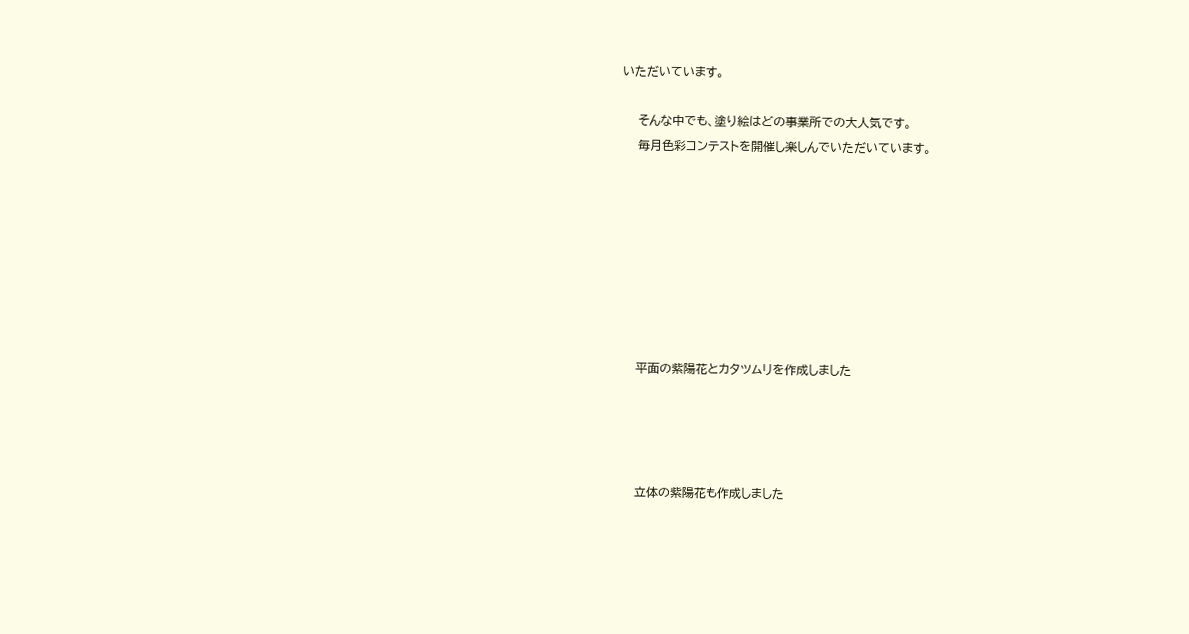いただいています。

    そんな中でも、塗り絵はどの事業所での大人気です。
    毎月色彩コンテストを開催し楽しんでいただいています。








    平面の紫陽花とカタツムリを作成しました




    立体の紫陽花も作成しました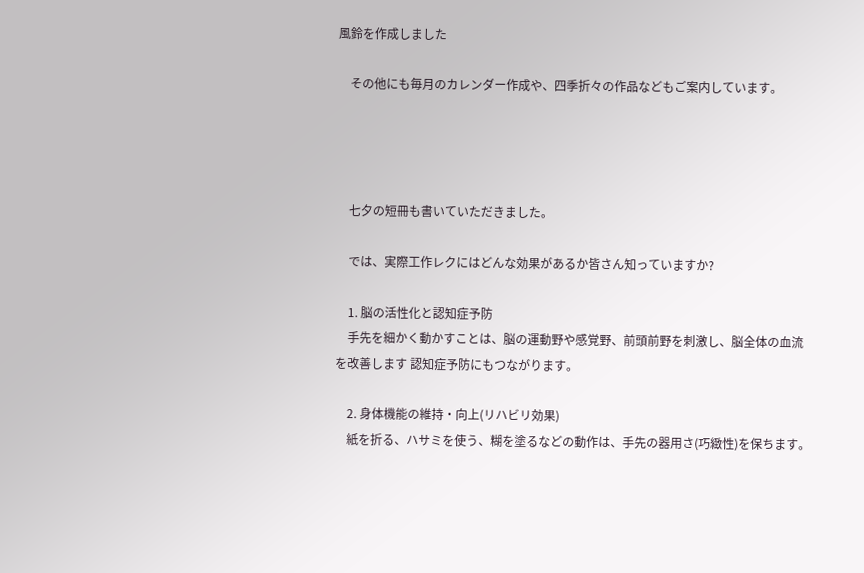風鈴を作成しました

    その他にも毎月のカレンダー作成や、四季折々の作品などもご案内しています。




    七夕の短冊も書いていただきました。

    では、実際工作レクにはどんな効果があるか皆さん知っていますか?

    1. 脳の活性化と認知症予防
    手先を細かく動かすことは、脳の運動野や感覚野、前頭前野を刺激し、脳全体の血流を改善します 認知症予防にもつながります。

    2. 身体機能の維持・向上(リハビリ効果)
    紙を折る、ハサミを使う、糊を塗るなどの動作は、手先の器用さ(巧緻性)を保ちます。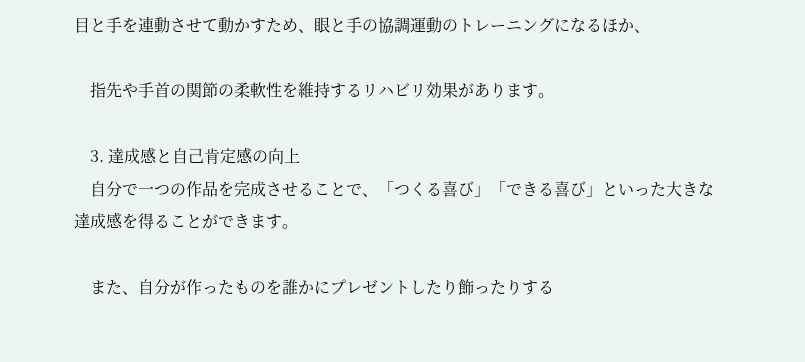目と手を連動させて動かすため、眼と手の協調運動のトレーニングになるほか、

    指先や手首の関節の柔軟性を維持するリハビリ効果があります。

    3. 達成感と自己肯定感の向上
    自分で一つの作品を完成させることで、「つくる喜び」「できる喜び」といった大きな達成感を得ることができます。

    また、自分が作ったものを誰かにプレゼントしたり飾ったりする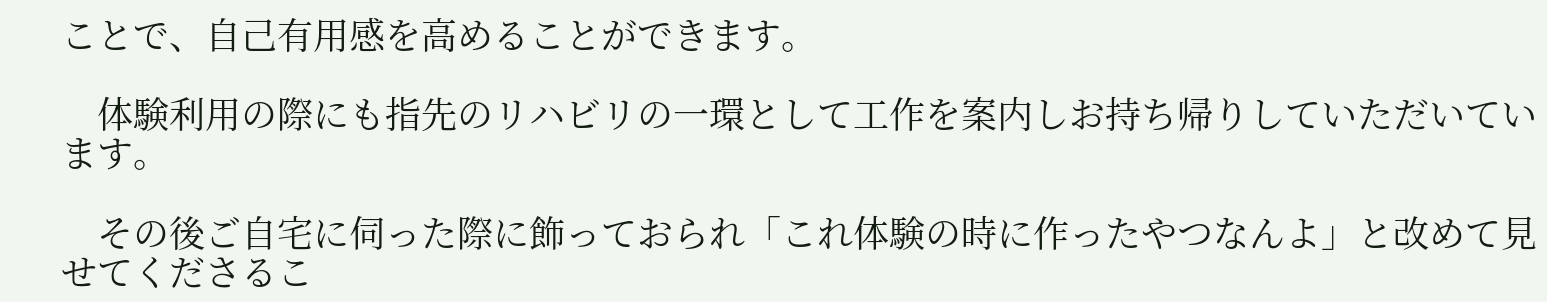ことで、自己有用感を高めることができます。

    体験利用の際にも指先のリハビリの一環として工作を案内しお持ち帰りしていただいています。

    その後ご自宅に伺った際に飾っておられ「これ体験の時に作ったやつなんよ」と改めて見せてくださるこ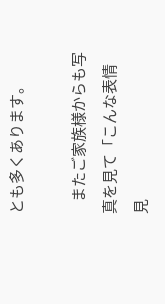とも多くあります。

    またご家族様からも写真を見て「こんな表情見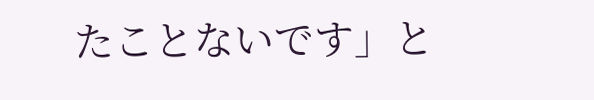たことないです」と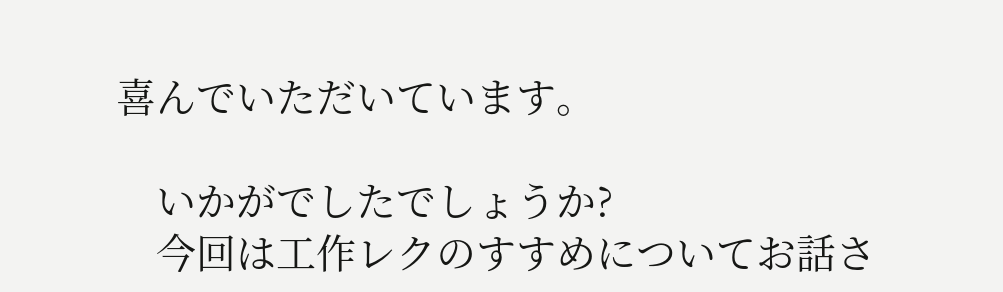喜んでいただいています。

    いかがでしたでしょうか?
    今回は工作レクのすすめについてお話さ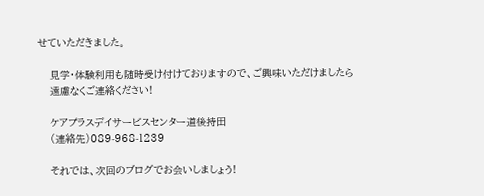せていただきました。

    見学・体験利用も随時受け付けておりますので、ご興味いただけましたら
    遠慮なくご連絡ください!

    ケアプラスデイサービスセンター道後持田
    (連絡先)089-968-1239

    それでは、次回のブログでお会いしましょう!